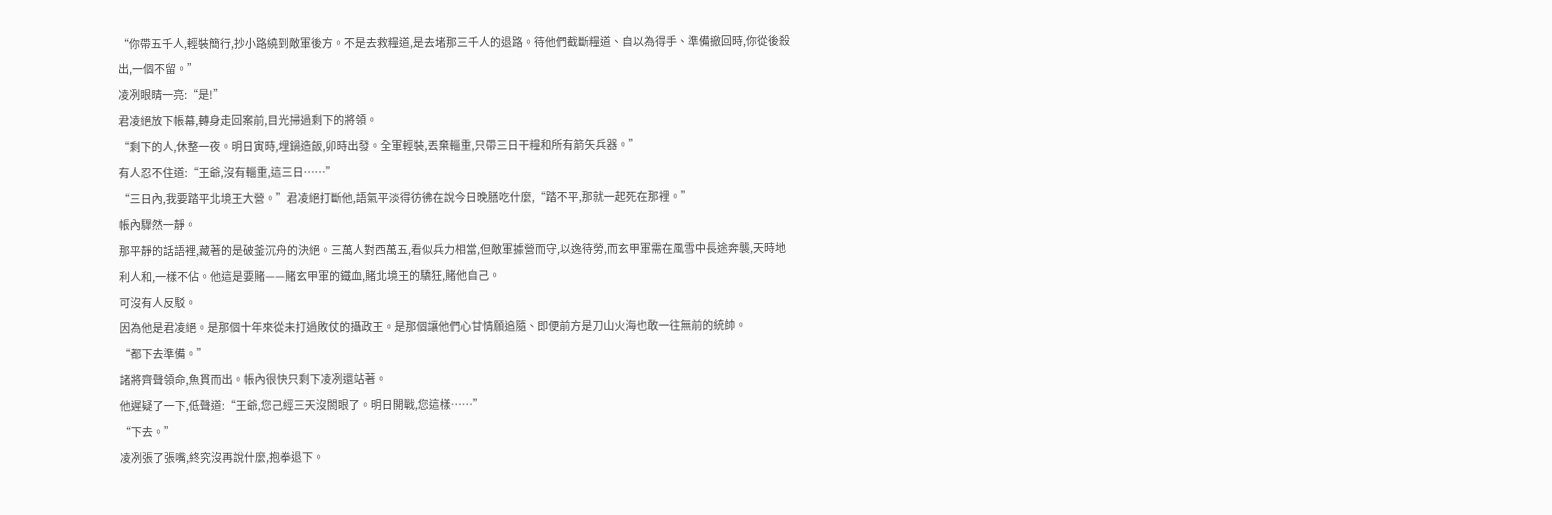“你帶五千人,輕裝簡行,抄小路繞到敵軍後方。不是去救糧道,是去堵那三千人的退路。待他們截斷糧道、自以為得手、準備撤回時,你從後殺出,一個不留。”
凌冽眼睛一亮:“是!”
君凌絕放下帳幕,轉身走回案前,目光掃過剩下的將領。
“剩下的人,休整一夜。明日寅時,埋鍋造飯,卯時出發。全軍輕裝,丟棄輜重,只帶三日干糧和所有箭矢兵器。”
有人忍不住道:“王爺,沒有輜重,這三日……”
“三日內,我要踏平北境王大營。”君凌絕打斷他,語氣平淡得彷彿在說今日晚膳吃什麼,“踏不平,那就一起死在那裡。”
帳內驟然一靜。
那平靜的話語裡,藏著的是破釜沉舟的決絕。三萬人對西萬五,看似兵力相當,但敵軍據營而守,以逸待勞,而玄甲軍需在風雪中長途奔襲,天時地利人和,一樣不佔。他這是要賭——賭玄甲軍的鐵血,賭北境王的驕狂,賭他自己。
可沒有人反駁。
因為他是君凌絕。是那個十年來從未打過敗仗的攝政王。是那個讓他們心甘情願追隨、即便前方是刀山火海也敢一往無前的統帥。
“都下去準備。”
諸將齊聲領命,魚貫而出。帳內很快只剩下凌冽還站著。
他遲疑了一下,低聲道:“王爺,您己經三天沒閤眼了。明日開戰,您這樣……”
“下去。”
凌冽張了張嘴,終究沒再說什麼,抱拳退下。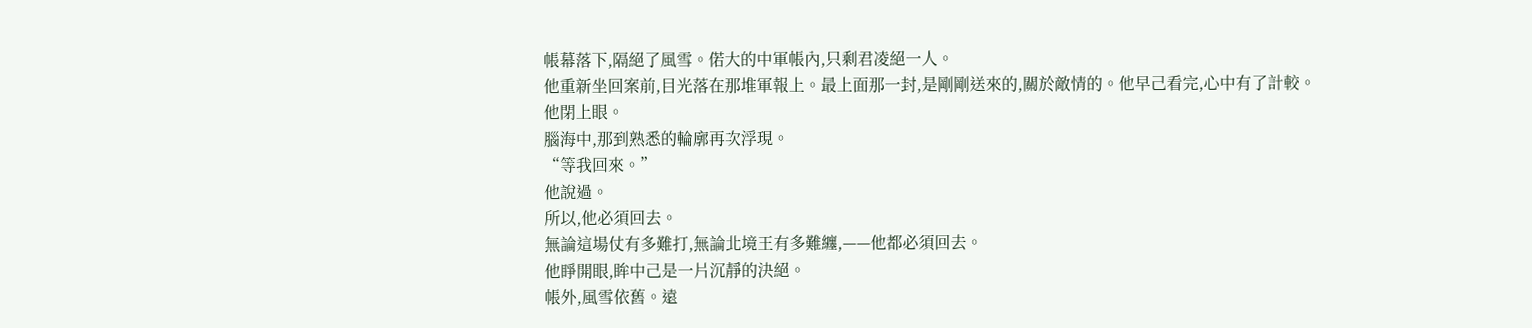帳幕落下,隔絕了風雪。偌大的中軍帳內,只剩君凌絕一人。
他重新坐回案前,目光落在那堆軍報上。最上面那一封,是剛剛送來的,關於敵情的。他早己看完,心中有了計較。
他閉上眼。
腦海中,那到熟悉的輪廓再次浮現。
“等我回來。”
他說過。
所以,他必須回去。
無論這場仗有多難打,無論北境王有多難纏,——他都必須回去。
他睜開眼,眸中己是一片沉靜的決絕。
帳外,風雪依舊。遠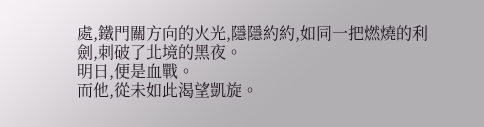處,鐵門關方向的火光,隱隱約約,如同一把燃燒的利劍,刺破了北境的黑夜。
明日,便是血戰。
而他,從未如此渴望凱旋。